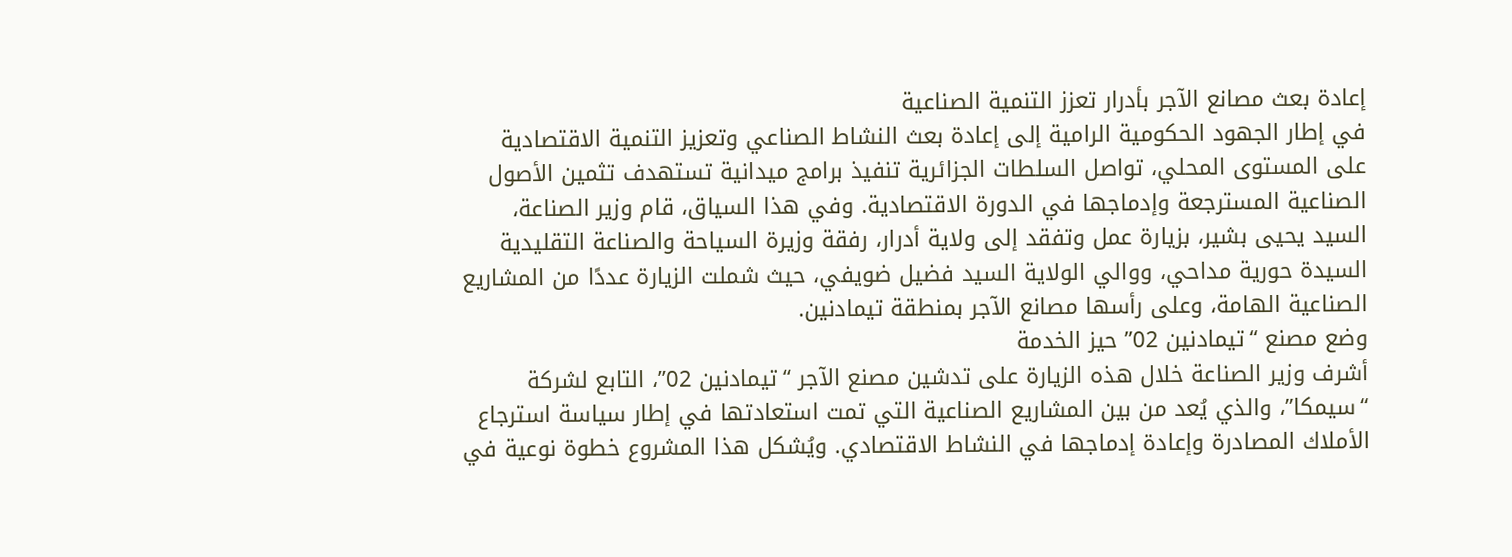إعادة بعث مصانع الآجر بأدرار تعزز التنمية الصناعية
في إطار الجهود الحكومية الرامية إلى إعادة بعث النشاط الصناعي وتعزيز التنمية الاقتصادية على المستوى المحلي، تواصل السلطات الجزائرية تنفيذ برامج ميدانية تستهدف تثمين الأصول الصناعية المسترجعة وإدماجها في الدورة الاقتصادية. وفي هذا السياق، قام وزير الصناعة، السيد يحيى بشير، بزيارة عمل وتفقد إلى ولاية أدرار، رفقة وزيرة السياحة والصناعة التقليدية السيدة حورية مداحي، ووالي الولاية السيد فضيل ضويفي، حيث شملت الزيارة عددًا من المشاريع الصناعية الهامة، وعلى رأسها مصانع الآجر بمنطقة تيمادنين.
وضع مصنع “تيمادنين 02” حيز الخدمة
أشرف وزير الصناعة خلال هذه الزيارة على تدشين مصنع الآجر “تيمادنين 02”، التابع لشركة “سيمكا”، والذي يُعد من بين المشاريع الصناعية التي تمت استعادتها في إطار سياسة استرجاع الأملاك المصادرة وإعادة إدماجها في النشاط الاقتصادي. ويُشكل هذا المشروع خطوة نوعية في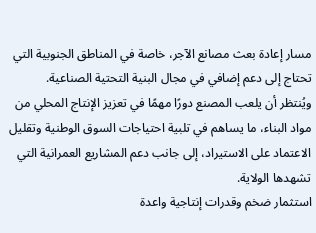مسار إعادة بعث مصانع الآجر، خاصة في المناطق الجنوبية التي تحتاج إلى دعم إضافي في مجال البنية التحتية الصناعية.
ويُنتظر أن يلعب المصنع دورًا مهمًا في تعزيز الإنتاج المحلي من مواد البناء، ما يساهم في تلبية احتياجات السوق الوطنية وتقليل الاعتماد على الاستيراد، إلى جانب دعم المشاريع العمرانية التي تشهدها الولاية.
استثمار ضخم وقدرات إنتاجية واعدة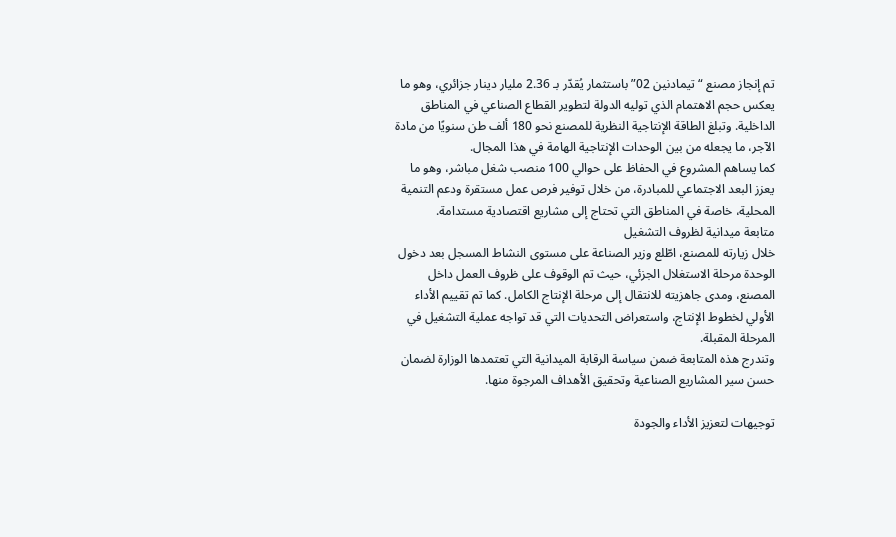تم إنجاز مصنع “تيمادنين 02” باستثمار يُقدّر بـ 2.36 مليار دينار جزائري، وهو ما يعكس حجم الاهتمام الذي توليه الدولة لتطوير القطاع الصناعي في المناطق الداخلية. وتبلغ الطاقة الإنتاجية النظرية للمصنع نحو 180 ألف طن سنويًا من مادة الآجر، ما يجعله من بين الوحدات الإنتاجية الهامة في هذا المجال.
كما يساهم المشروع في الحفاظ على حوالي 100 منصب شغل مباشر، وهو ما يعزز البعد الاجتماعي للمبادرة، من خلال توفير فرص عمل مستقرة ودعم التنمية المحلية، خاصة في المناطق التي تحتاج إلى مشاريع اقتصادية مستدامة.
متابعة ميدانية لظروف التشغيل
خلال زيارته للمصنع، اطّلع وزير الصناعة على مستوى النشاط المسجل بعد دخول الوحدة مرحلة الاستغلال الجزئي، حيث تم الوقوف على ظروف العمل داخل المصنع، ومدى جاهزيته للانتقال إلى مرحلة الإنتاج الكامل. كما تم تقييم الأداء الأولي لخطوط الإنتاج، واستعراض التحديات التي قد تواجه عملية التشغيل في المرحلة المقبلة.
وتندرج هذه المتابعة ضمن سياسة الرقابة الميدانية التي تعتمدها الوزارة لضمان حسن سير المشاريع الصناعية وتحقيق الأهداف المرجوة منها.

توجيهات لتعزيز الأداء والجودة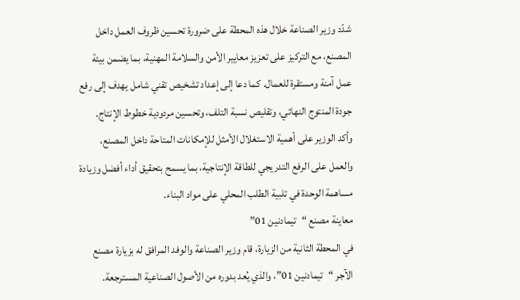شدّد وزير الصناعة خلال هذه المحطة على ضرورة تحسين ظروف العمل داخل المصنع، مع التركيز على تعزيز معايير الأمن والسلامة المهنية، بما يضمن بيئة عمل آمنة ومستقرة للعمال. كما دعا إلى إعداد تشخيص تقني شامل يهدف إلى رفع جودة المنتوج النهائي، وتقليص نسبة التلف، وتحسين مردودية خطوط الإنتاج.
وأكد الوزير على أهمية الاستغلال الأمثل للإمكانات المتاحة داخل المصنع، والعمل على الرفع التدريجي للطاقة الإنتاجية، بما يسمح بتحقيق أداء أفضل وزيادة مساهمة الوحدة في تلبية الطلب المحلي على مواد البناء.
معاينة مصنع “تيمادنين 01”
في المحطة الثانية من الزيارة، قام وزير الصناعة والوفد المرافق له بزيارة مصنع الآجر “تيمادنين 01”، والذي يُعد بدوره من الأصول الصناعية المسترجعة.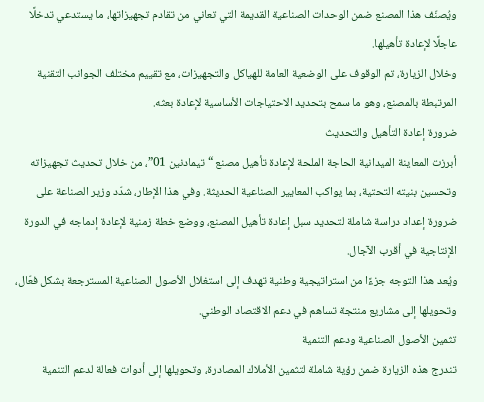ويُصنّف هذا المصنع ضمن الوحدات الصناعية القديمة التي تعاني من تقادم تجهيزاتها، ما يستدعي تدخلًا عاجلًا لإعادة تأهيلها.
وخلال الزيارة، تم الوقوف على الوضعية العامة للهياكل والتجهيزات، مع تقييم مختلف الجوانب التقنية المرتبطة بالمصنع، وهو ما سمح بتحديد الاحتياجات الأساسية لإعادة بعثه.
ضرورة إعادة التأهيل والتحديث
أبرزت المعاينة الميدانية الحاجة الملحة لإعادة تأهيل مصنع “تيمادنين 01”، من خلال تحديث تجهيزاته وتحسين بنيته التحتية، بما يواكب المعايير الصناعية الحديثة. وفي هذا الإطار، شدّد وزير الصناعة على ضرورة إعداد دراسة شاملة لتحديد سبل إعادة تأهيل المصنع، ووضع خطة زمنية لإعادة إدماجه في الدورة الإنتاجية في أقرب الآجال.
ويُعد هذا التوجه جزءًا من استراتيجية وطنية تهدف إلى استغلال الأصول الصناعية المسترجعة بشكل فعّال، وتحويلها إلى مشاريع منتجة تساهم في دعم الاقتصاد الوطني.
تثمين الأصول الصناعية ودعم التنمية
تندرج هذه الزيارة ضمن رؤية شاملة لتثمين الأملاك المصادرة، وتحويلها إلى أدوات فعالة لدعم التنمية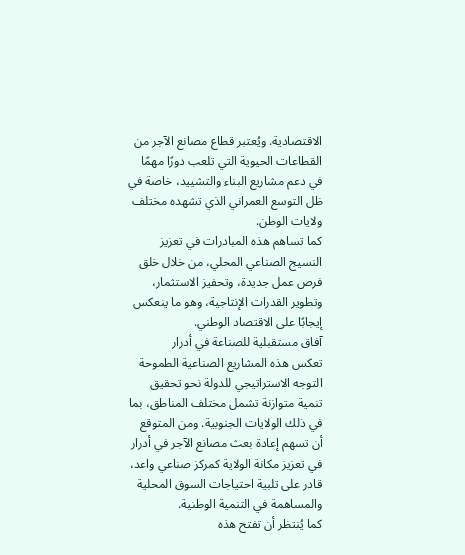الاقتصادية. ويُعتبر قطاع مصانع الآجر من القطاعات الحيوية التي تلعب دورًا مهمًا في دعم مشاريع البناء والتشييد، خاصة في ظل التوسع العمراني الذي تشهده مختلف ولايات الوطن.
كما تساهم هذه المبادرات في تعزيز النسيج الصناعي المحلي، من خلال خلق فرص عمل جديدة، وتحفيز الاستثمار، وتطوير القدرات الإنتاجية، وهو ما ينعكس إيجابًا على الاقتصاد الوطني.
آفاق مستقبلية للصناعة في أدرار
تعكس هذه المشاريع الصناعية الطموحة التوجه الاستراتيجي للدولة نحو تحقيق تنمية متوازنة تشمل مختلف المناطق، بما في ذلك الولايات الجنوبية. ومن المتوقع أن تسهم إعادة بعث مصانع الآجر في أدرار في تعزيز مكانة الولاية كمركز صناعي واعد، قادر على تلبية احتياجات السوق المحلية والمساهمة في التنمية الوطنية.
كما يُنتظر أن تفتح هذه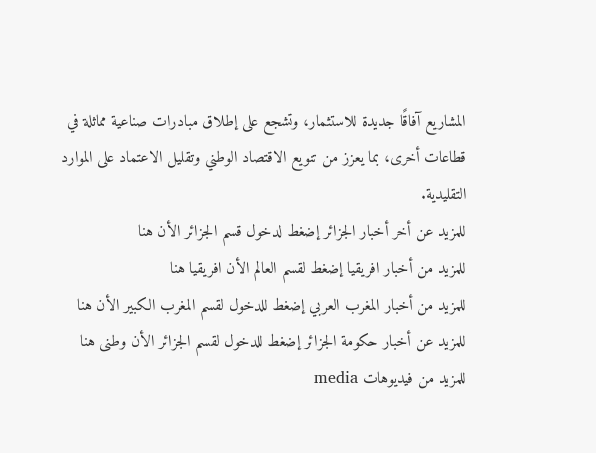المشاريع آفاقًا جديدة للاستثمار، وتشجع على إطلاق مبادرات صناعية مماثلة في قطاعات أخرى، بما يعزز من تنويع الاقتصاد الوطني وتقليل الاعتماد على الموارد التقليدية.
للمزيد عن أخر أخبار الجزائر إضغط لدخول قسم الجزائر الأن هنا
للمزيد من أخبار افريقيا إضغط لقسم العالم الأن افريقيا هنا
للمزيد من أخبار المغرب العربي إضغط للدخول لقسم المغرب الكبير الأن هنا
للمزيد عن أخبار حكومة الجزائر إضغط للدخول لقسم الجزائر الأن وطنى هنا
للمزيد من فيديوهات media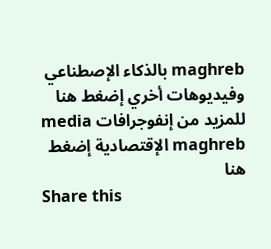maghreb بالذكاء الإصطناعي وفيديوهات أخري إضغط هنا
للمزيد من إنفوجرافات media maghreb الإقتصادية إضغط هنا
Share this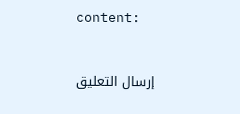content:



إرسال التعليق